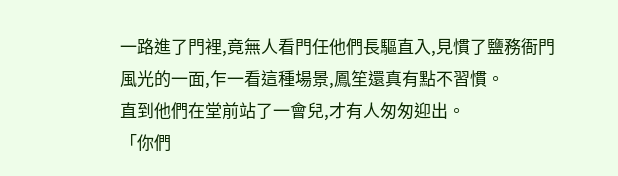一路進了門裡,竟無人看門任他們長驅直入,見慣了鹽務衙門風光的一面,乍一看這種場景,鳳笙還真有點不習慣。
直到他們在堂前站了一會兒,才有人匆匆迎出。
「你們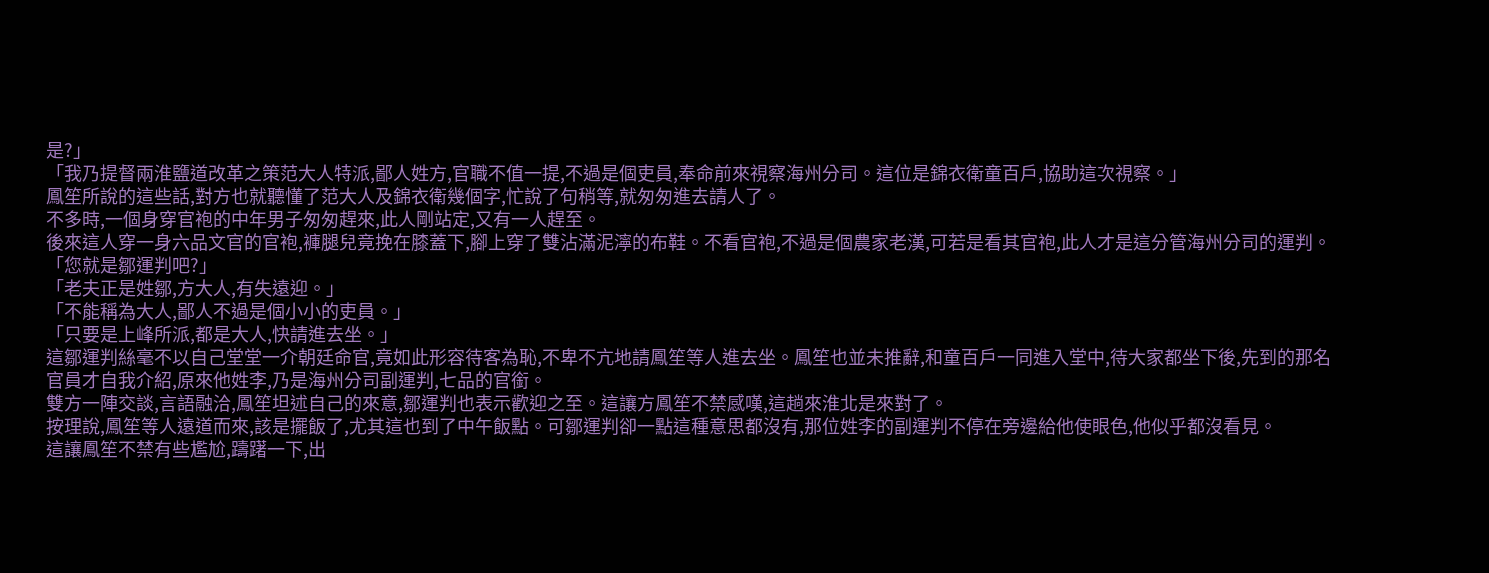是?」
「我乃提督兩淮鹽道改革之策范大人特派,鄙人姓方,官職不值一提,不過是個吏員,奉命前來視察海州分司。這位是錦衣衛童百戶,協助這次視察。」
鳳笙所說的這些話,對方也就聽懂了范大人及錦衣衛幾個字,忙說了句稍等,就匆匆進去請人了。
不多時,一個身穿官袍的中年男子匆匆趕來,此人剛站定,又有一人趕至。
後來這人穿一身六品文官的官袍,褲腿兒竟挽在膝蓋下,腳上穿了雙沾滿泥濘的布鞋。不看官袍,不過是個農家老漢,可若是看其官袍,此人才是這分管海州分司的運判。
「您就是鄒運判吧?」
「老夫正是姓鄒,方大人,有失遠迎。」
「不能稱為大人,鄙人不過是個小小的吏員。」
「只要是上峰所派,都是大人,快請進去坐。」
這鄒運判絲毫不以自己堂堂一介朝廷命官,竟如此形容待客為恥,不卑不亢地請鳳笙等人進去坐。鳳笙也並未推辭,和童百戶一同進入堂中,待大家都坐下後,先到的那名官員才自我介紹,原來他姓李,乃是海州分司副運判,七品的官銜。
雙方一陣交談,言語融洽,鳳笙坦述自己的來意,鄒運判也表示歡迎之至。這讓方鳳笙不禁感嘆,這趟來淮北是來對了。
按理說,鳳笙等人遠道而來,該是擺飯了,尤其這也到了中午飯點。可鄒運判卻一點這種意思都沒有,那位姓李的副運判不停在旁邊給他使眼色,他似乎都沒看見。
這讓鳳笙不禁有些尷尬,躊躇一下,出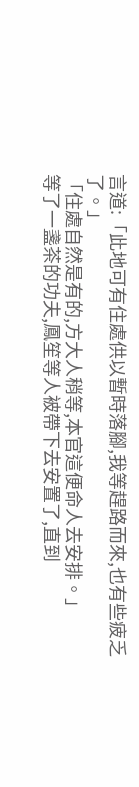言道:「此地可有住處供以暫時落腳,我等趕路而來,也有些疲乏了。」
「住處自然是有的,方大人稍等,本官這便命人去安排。」
等了一盞茶的功夫,鳳笙等人被帶下去安置了,直到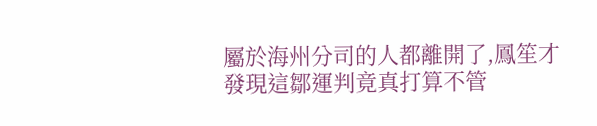屬於海州分司的人都離開了,鳳笙才發現這鄒運判竟真打算不管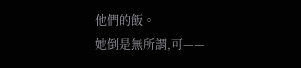他們的飯。
她倒是無所謂,可——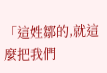「這姓鄒的,就這麼把我們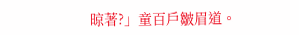晾著?」童百戶皺眉道。